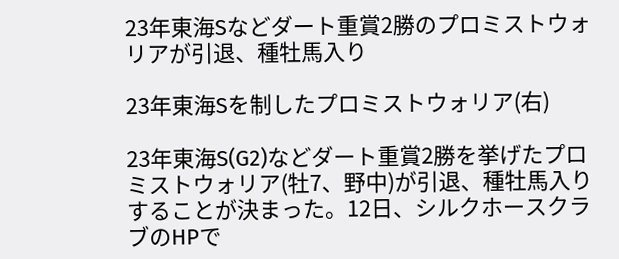23年東海Sなどダート重賞2勝のプロミストウォリアが引退、種牡馬入り

23年東海Sを制したプロミストウォリア(右)

23年東海S(G2)などダート重賞2勝を挙げたプロミストウォリア(牡7、野中)が引退、種牡馬入りすることが決まった。12日、シルクホースクラブのHPで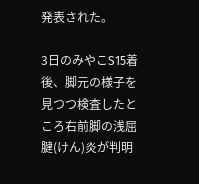発表された。

3日のみやこS15着後、脚元の様子を見つつ検査したところ右前脚の浅屈腱(けん)炎が判明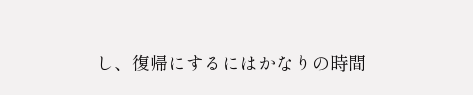し、復帰にするにはかなりの時間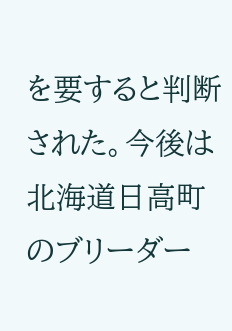を要すると判断された。今後は北海道日高町のブリーダー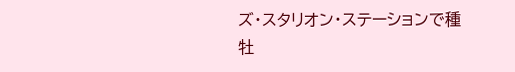ズ・スタリオン・ステーションで種牡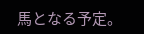馬となる予定。